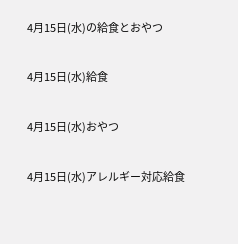4月15日(水)の給食とおやつ

4月15日(水)給食

4月15日(水)おやつ

4月15日(水)アレルギー対応給食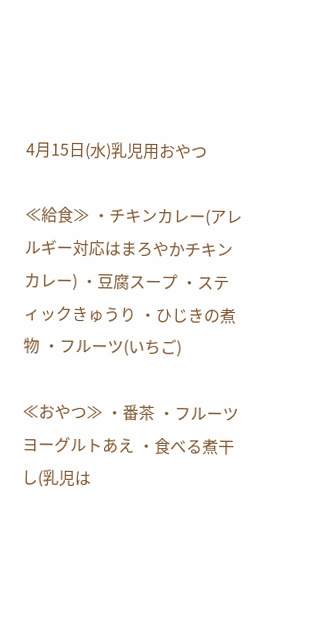4月15日(水)乳児用おやつ

≪給食≫ ・チキンカレー(アレルギー対応はまろやかチキンカレー) ・豆腐スープ ・スティックきゅうり ・ひじきの煮物 ・フルーツ(いちご)

≪おやつ≫ ・番茶 ・フルーツヨーグルトあえ ・食べる煮干し(乳児は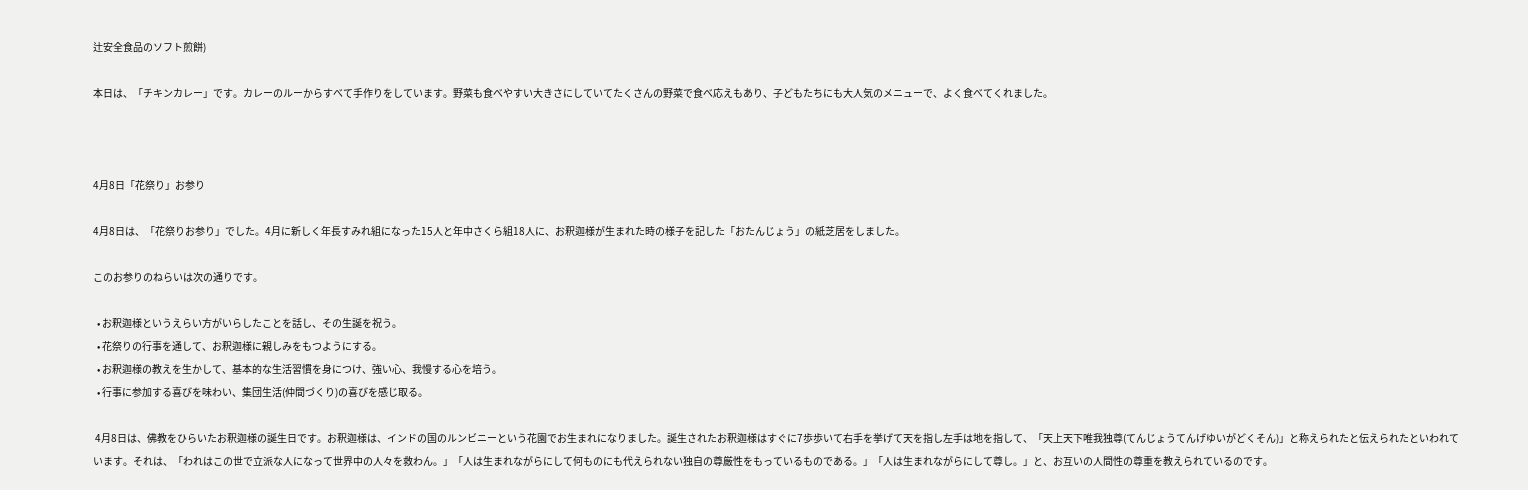辻安全食品のソフト煎餅)

本日は、「チキンカレー」です。カレーのルーからすべて手作りをしています。野菜も食べやすい大きさにしていてたくさんの野菜で食べ応えもあり、子どもたちにも大人気のメニューで、よく食べてくれました。



4月8日「花祭り」お参り

4月8日は、「花祭りお参り」でした。4月に新しく年長すみれ組になった15人と年中さくら組18人に、お釈迦様が生まれた時の様子を記した「おたんじょう」の紙芝居をしました。

このお参りのねらいは次の通りです。

  • お釈迦様というえらい方がいらしたことを話し、その生誕を祝う。
  • 花祭りの行事を通して、お釈迦様に親しみをもつようにする。
  • お釈迦様の教えを生かして、基本的な生活習慣を身につけ、強い心、我慢する心を培う。
  • 行事に参加する喜びを味わい、集団生活(仲間づくり)の喜びを感じ取る。

 4月8日は、佛教をひらいたお釈迦様の誕生日です。お釈迦様は、インドの国のルンビニーという花園でお生まれになりました。誕生されたお釈迦様はすぐに7歩歩いて右手を挙げて天を指し左手は地を指して、「天上天下唯我独尊(てんじょうてんげゆいがどくそん)」と称えられたと伝えられたといわれています。それは、「われはこの世で立派な人になって世界中の人々を救わん。」「人は生まれながらにして何ものにも代えられない独自の尊厳性をもっているものである。」「人は生まれながらにして尊し。」と、お互いの人間性の尊重を教えられているのです。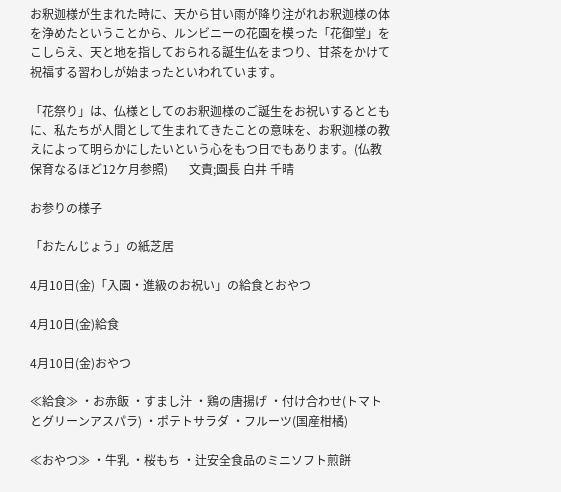お釈迦様が生まれた時に、天から甘い雨が降り注がれお釈迦様の体を浄めたということから、ルンビニーの花園を模った「花御堂」をこしらえ、天と地を指しておられる誕生仏をまつり、甘茶をかけて祝福する習わしが始まったといわれています。

「花祭り」は、仏様としてのお釈迦様のご誕生をお祝いするとともに、私たちが人間として生まれてきたことの意味を、お釈迦様の教えによって明らかにしたいという心をもつ日でもあります。(仏教保育なるほど12ケ月参照)       文責;園長 白井 千晴

お参りの様子

「おたんじょう」の紙芝居

4月10日(金)「入園・進級のお祝い」の給食とおやつ

4月10日(金)給食

4月10日(金)おやつ

≪給食≫ ・お赤飯 ・すまし汁 ・鶏の唐揚げ ・付け合わせ(トマトとグリーンアスパラ) ・ポテトサラダ ・フルーツ(国産柑橘)

≪おやつ≫ ・牛乳 ・桜もち ・辻安全食品のミニソフト煎餅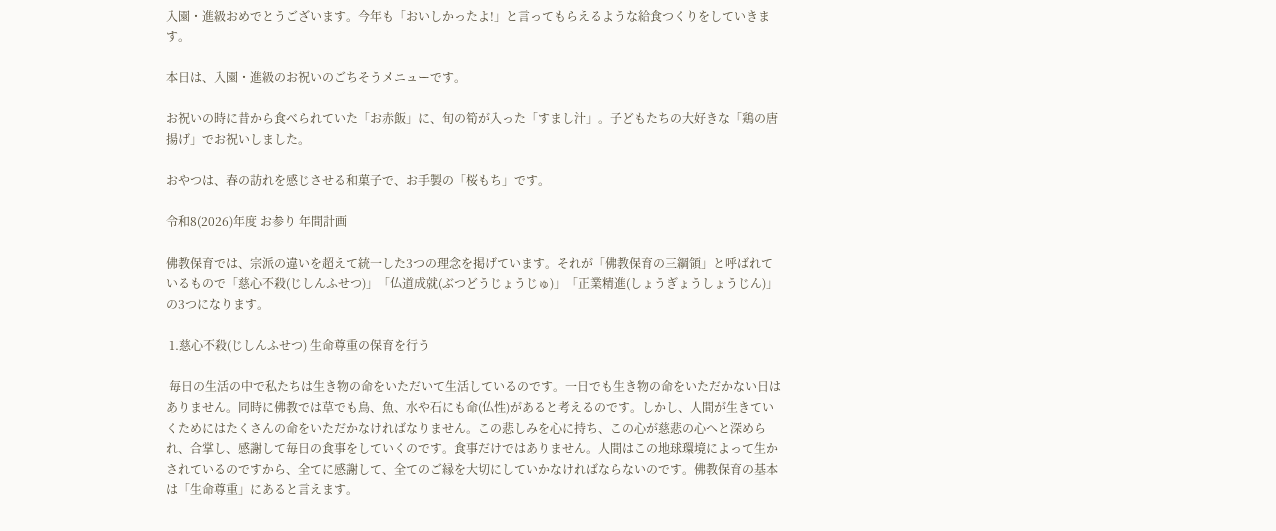入園・進級おめでとうございます。今年も「おいしかったよ!」と言ってもらえるような給食つくりをしていきます。

本日は、入園・進級のお祝いのごちそうメニューです。

お祝いの時に昔から食べられていた「お赤飯」に、旬の筍が入った「すまし汁」。子どもたちの大好きな「鶏の唐揚げ」でお祝いしました。

おやつは、春の訪れを感じさせる和菓子で、お手製の「桜もち」です。

令和8(2026)年度 お参り 年間計画

佛教保育では、宗派の違いを超えて統一した3つの理念を掲げています。それが「佛教保育の三綱領」と呼ばれているもので「慈心不殺(じしんふせつ)」「仏道成就(ぶつどうじょうじゅ)」「正業精進(しょうぎょうしょうじん)」の3つになります。

 1.慈心不殺(じしんふせつ) 生命尊重の保育を行う

 毎日の生活の中で私たちは生き物の命をいただいて生活しているのです。一日でも生き物の命をいただかない日はありません。同時に佛教では草でも鳥、魚、水や石にも命(仏性)があると考えるのです。しかし、人間が生きていくためにはたくさんの命をいただかなければなりません。この悲しみを心に持ち、この心が慈悲の心へと深められ、合掌し、感謝して毎日の食事をしていくのです。食事だけではありません。人間はこの地球環境によって生かされているのですから、全てに感謝して、全てのご縁を大切にしていかなければならないのです。佛教保育の基本は「生命尊重」にあると言えます。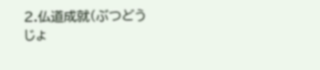2.仏道成就(ぶつどうじょ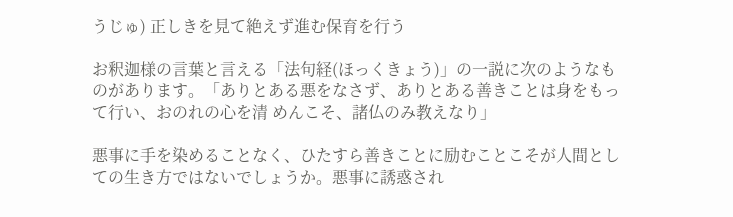うじゅ) 正しきを見て絶えず進む保育を行う

お釈迦様の言葉と言える「法句経(ほっくきょう)」の一説に次のようなものがあります。「ありとある悪をなさず、ありとある善きことは身をもって行い、おのれの心を清 めんこそ、諸仏のみ教えなり」

悪事に手を染めることなく、ひたすら善きことに励むことこそが人間としての生き方ではないでしょうか。悪事に誘惑され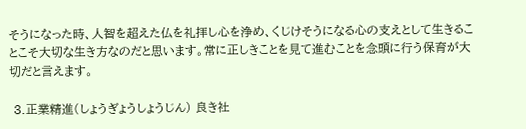そうになった時、人智を超えた仏を礼拝し心を浄め、くじけそうになる心の支えとして生きることこそ大切な生き方なのだと思います。常に正しきことを見て進むことを念頭に行う保育が大切だと言えます。

 3.正業精進(しょうぎょうしょうじん) 良き社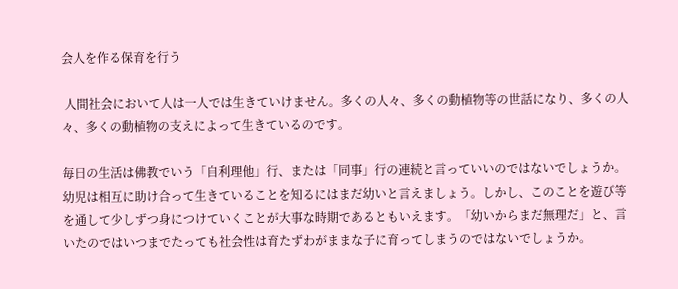会人を作る保育を行う

 人間社会において人は一人では生きていけません。多くの人々、多くの動植物等の世話になり、多くの人々、多くの動植物の支えによって生きているのです。

毎日の生活は佛教でいう「自利理他」行、または「同事」行の連続と言っていいのではないでしょうか。幼児は相互に助け合って生きていることを知るにはまだ幼いと言えましょう。しかし、このことを遊び等を通して少しずつ身につけていくことが大事な時期であるともいえます。「幼いからまだ無理だ」と、言いたのではいつまでたっても社会性は育たずわがままな子に育ってしまうのではないでしょうか。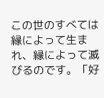この世のすべては縁によって生まれ、縁によって滅びるのです。「好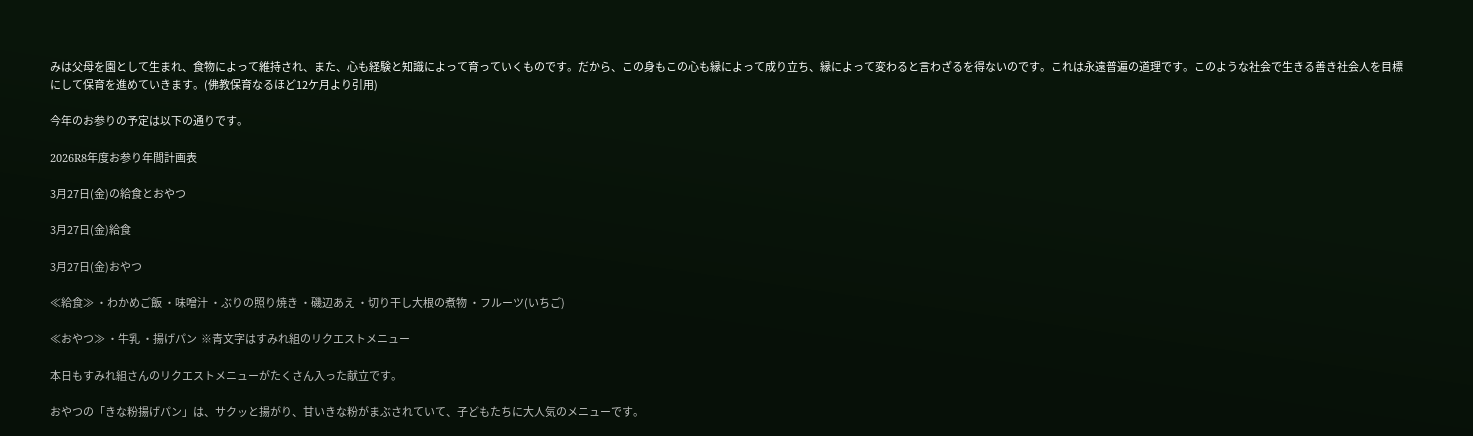みは父母を園として生まれ、食物によって維持され、また、心も経験と知識によって育っていくものです。だから、この身もこの心も縁によって成り立ち、縁によって変わると言わざるを得ないのです。これは永遠普遍の道理です。このような社会で生きる善き社会人を目標にして保育を進めていきます。(佛教保育なるほど12ケ月より引用)

今年のお参りの予定は以下の通りです。

2026R8年度お参り年間計画表

3月27日(金)の給食とおやつ

3月27日(金)給食

3月27日(金)おやつ

≪給食≫ ・わかめご飯 ・味噌汁 ・ぶりの照り焼き ・磯辺あえ ・切り干し大根の煮物 ・フルーツ(いちご)

≪おやつ≫ ・牛乳 ・揚げパン  ※青文字はすみれ組のリクエストメニュー

本日もすみれ組さんのリクエストメニューがたくさん入った献立です。

おやつの「きな粉揚げパン」は、サクッと揚がり、甘いきな粉がまぶされていて、子どもたちに大人気のメニューです。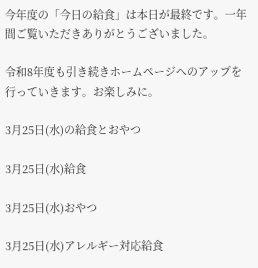今年度の「今日の給食」は本日が最終です。一年間ご覧いただきありがとうございました。

令和8年度も引き続きホームページへのアップを行っていきます。お楽しみに。

3月25日(水)の給食とおやつ

3月25日(水)給食

3月25日(水)おやつ

3月25日(水)アレルギー対応給食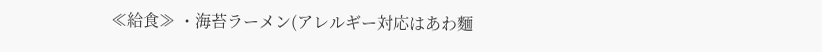≪給食≫ ・海苔ラーメン(アレルギー対応はあわ麵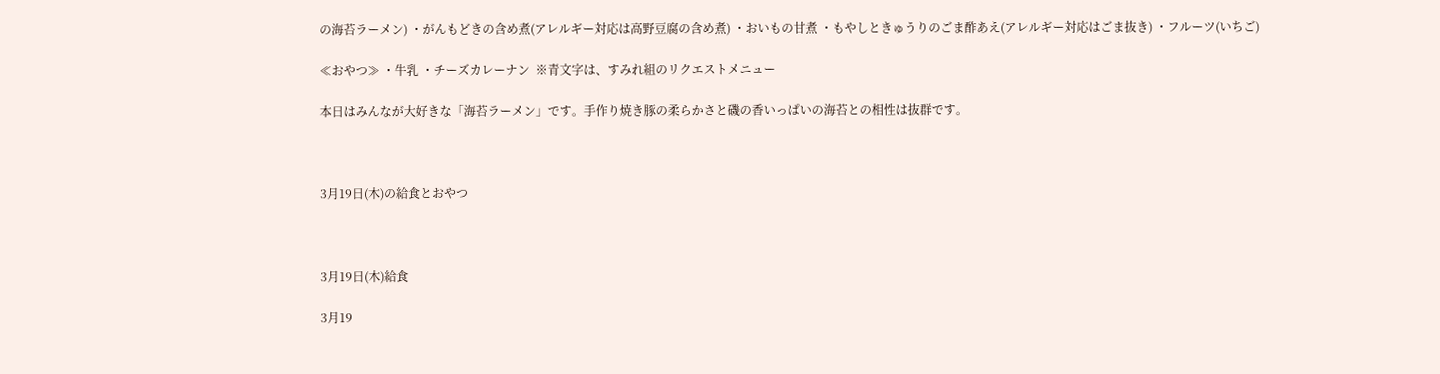の海苔ラーメン) ・がんもどきの含め煮(アレルギー対応は高野豆腐の含め煮) ・おいもの甘煮 ・もやしときゅうりのごま酢あえ(アレルギー対応はごま抜き) ・フルーツ(いちご)

≪おやつ≫ ・牛乳 ・チーズカレーナン  ※青文字は、すみれ組のリクエストメニュー

本日はみんなが大好きな「海苔ラーメン」です。手作り焼き豚の柔らかさと磯の香いっぱいの海苔との相性は抜群です。



3月19日(木)の給食とおやつ



3月19日(木)給食

3月19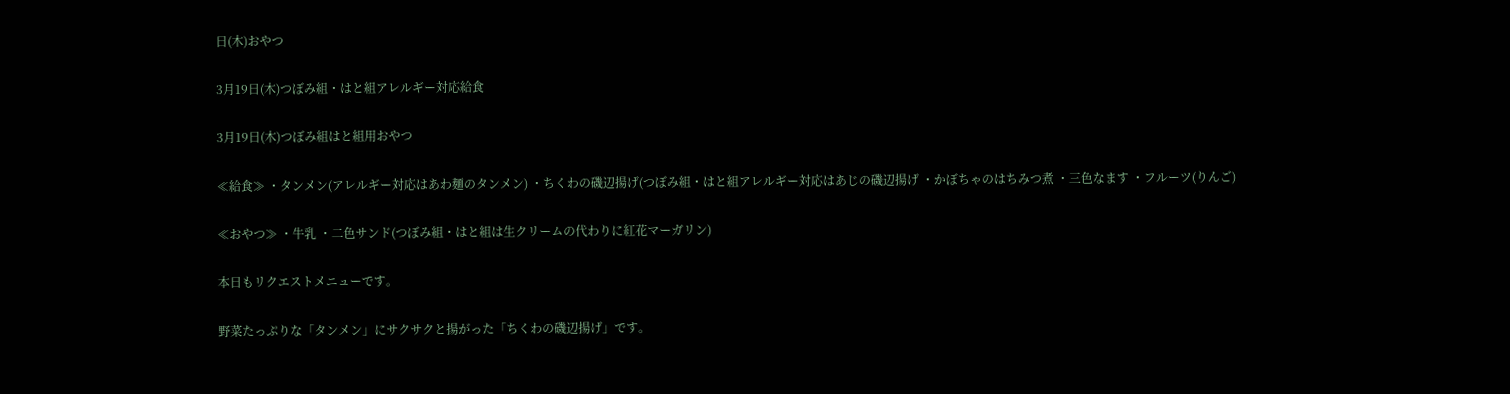日(木)おやつ

3月19日(木)つぼみ組・はと組アレルギー対応給食

3月19日(木)つぼみ組はと組用おやつ

≪給食≫ ・タンメン(アレルギー対応はあわ麺のタンメン) ・ちくわの磯辺揚げ(つぼみ組・はと組アレルギー対応はあじの磯辺揚げ ・かぼちゃのはちみつ煮 ・三色なます ・フルーツ(りんご)

≪おやつ≫ ・牛乳 ・二色サンド(つぼみ組・はと組は生クリームの代わりに紅花マーガリン)

本日もリクエストメニューです。

野菜たっぷりな「タンメン」にサクサクと揚がった「ちくわの磯辺揚げ」です。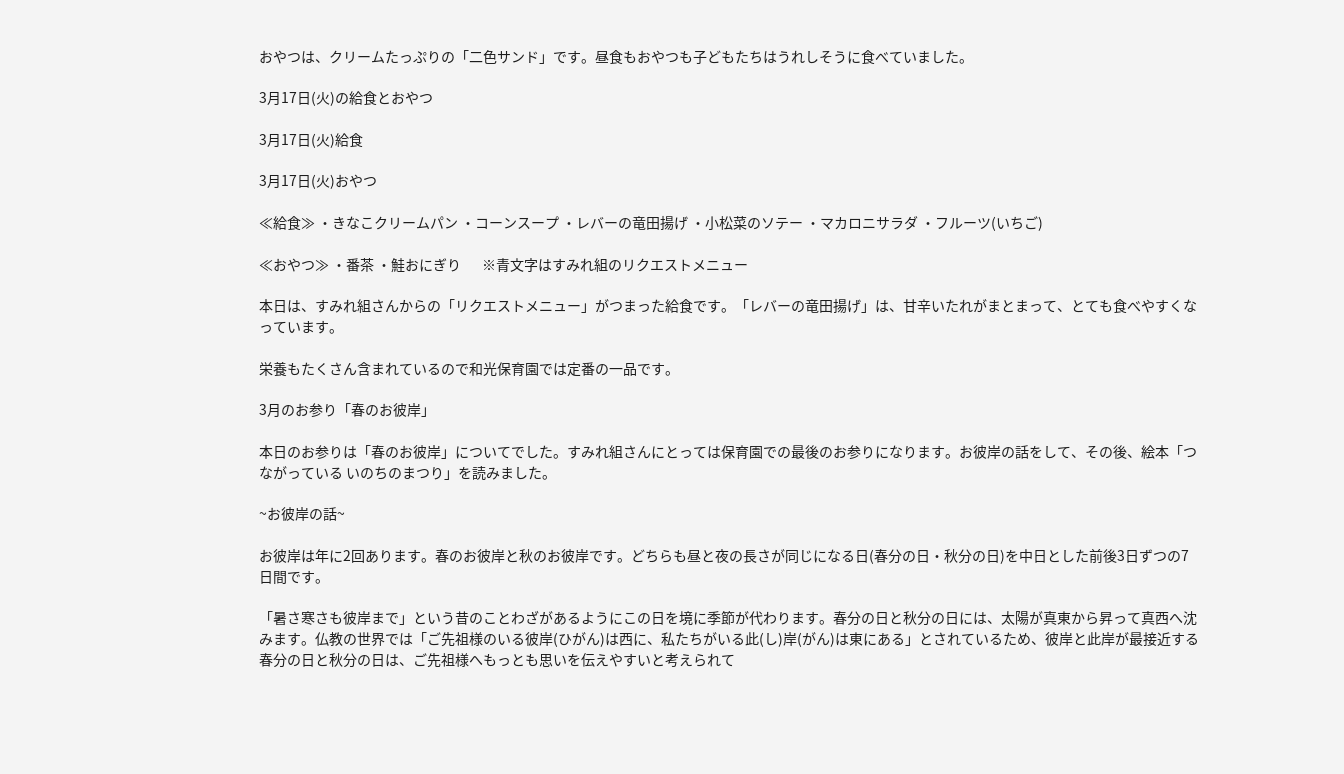おやつは、クリームたっぷりの「二色サンド」です。昼食もおやつも子どもたちはうれしそうに食べていました。

3月17日(火)の給食とおやつ

3月17日(火)給食

3月17日(火)おやつ

≪給食≫ ・きなこクリームパン ・コーンスープ ・レバーの竜田揚げ ・小松菜のソテー ・マカロニサラダ ・フルーツ(いちご)

≪おやつ≫ ・番茶 ・鮭おにぎり       ※青文字はすみれ組のリクエストメニュー

本日は、すみれ組さんからの「リクエストメニュー」がつまった給食です。「レバーの竜田揚げ」は、甘辛いたれがまとまって、とても食べやすくなっています。

栄養もたくさん含まれているので和光保育園では定番の一品です。

3月のお参り「春のお彼岸」

本日のお参りは「春のお彼岸」についてでした。すみれ組さんにとっては保育園での最後のお参りになります。お彼岸の話をして、その後、絵本「つながっている いのちのまつり」を読みました。

~お彼岸の話~

お彼岸は年に2回あります。春のお彼岸と秋のお彼岸です。どちらも昼と夜の長さが同じになる日(春分の日・秋分の日)を中日とした前後3日ずつの7日間です。

「暑さ寒さも彼岸まで」という昔のことわざがあるようにこの日を境に季節が代わります。春分の日と秋分の日には、太陽が真東から昇って真西へ沈みます。仏教の世界では「ご先祖様のいる彼岸(ひがん)は西に、私たちがいる此(し)岸(がん)は東にある」とされているため、彼岸と此岸が最接近する春分の日と秋分の日は、ご先祖様へもっとも思いを伝えやすいと考えられて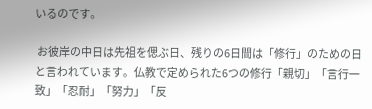いるのです。

 お彼岸の中日は先祖を偲ぶ日、残りの6日間は「修行」のための日と言われています。仏教で定められた6つの修行「親切」「言行一致」「忍耐」「努力」「反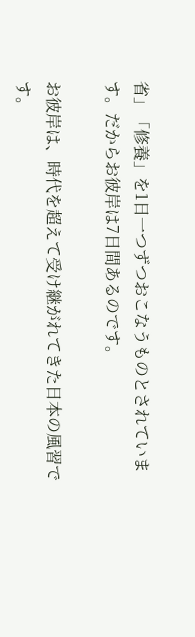省」「修養」を1日一つずつおこなうものとされています。だからお彼岸は7日間あるのです。

お彼岸は、時代を超えて受け継がれてきた日本の風習です。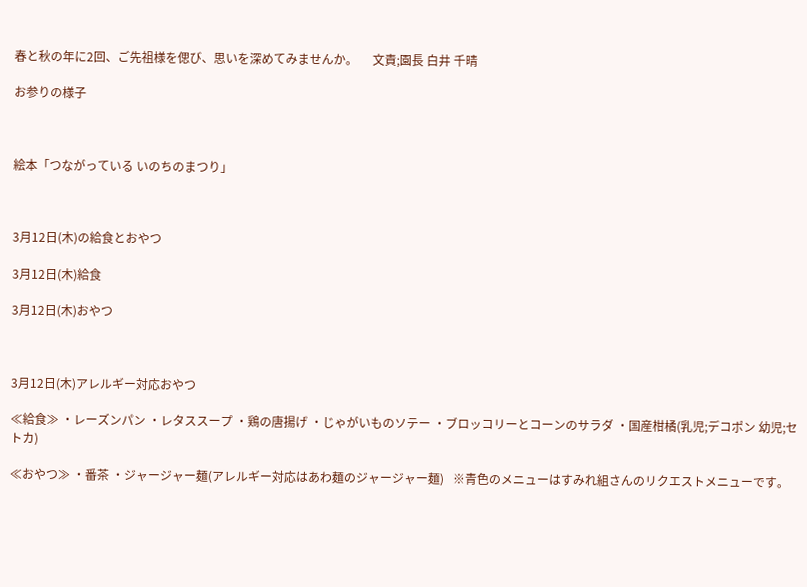春と秋の年に2回、ご先祖様を偲び、思いを深めてみませんか。     文責;園長 白井 千晴

お参りの様子



絵本「つながっている いのちのまつり」



3月12日(木)の給食とおやつ

3月12日(木)給食

3月12日(木)おやつ



3月12日(木)アレルギー対応おやつ

≪給食≫ ・レーズンパン ・レタススープ ・鶏の唐揚げ ・じゃがいものソテー ・ブロッコリーとコーンのサラダ ・国産柑橘(乳児;デコポン 幼児;セトカ)

≪おやつ≫ ・番茶 ・ジャージャー麺(アレルギー対応はあわ麺のジャージャー麺)   ※青色のメニューはすみれ組さんのリクエストメニューです。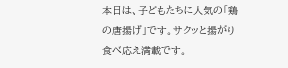本日は、子どもたちに人気の「鶏の唐揚げ」です。サクッと揚がり食べ応え満載です。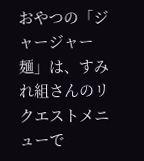おやつの「ジャージャー麺」は、すみれ組さんのリクエストメニューで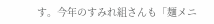す。今年のすみれ組さんも「麺メニ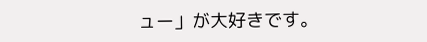ュー」が大好きです。